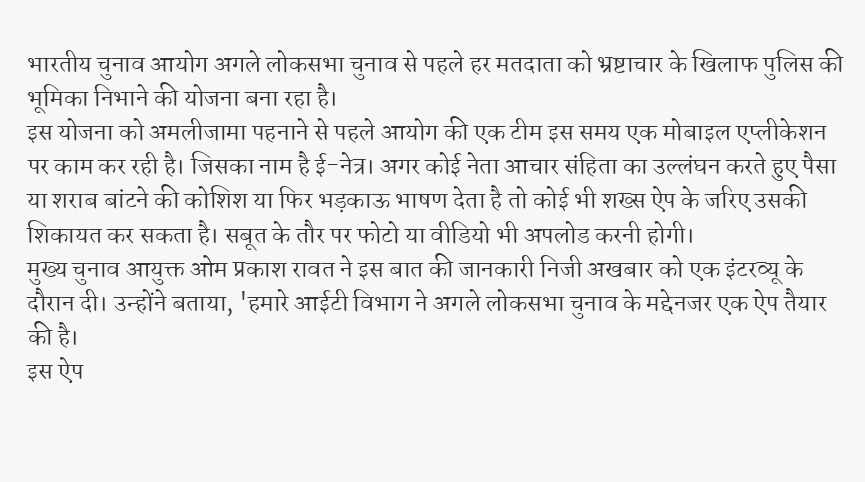भारतीय चुनाव आयोग अगले लोकसभा चुनाव से पहले हर मतदाता को भ्रष्टाचार के खिलाफ पुलिस की भूमिका निभाने की योजना बना रहा है।
इस योजना को अमलीजामा पहनाने से पहले आयोग की एक टीम इस समय एक मोबाइल एप्लीकेशन पर काम कर रही है। जिसका नाम है ई-नेत्र। अगर कोई नेता आचार संहिता का उल्लंघन करते हुए पैसा या शराब बांटने की कोशिश या फिर भड़काऊ भाषण देता है तो कोई भी शख्स ऐप के जरिए उसकी शिकायत कर सकता है। सबूत के तौर पर फोटो या वीडियो भी अपलोड करनी होगी।
मुख्य चुनाव आयुक्त ओम प्रकाश रावत ने इस बात की जानकारी निजी अखबार को एक इंटरव्यू के दौरान दी। उन्होंने बताया, 'हमारे आईटी विभाग ने अगले लोकसभा चुनाव के मद्देनजर एक ऐप तैयार की है।
इस ऐप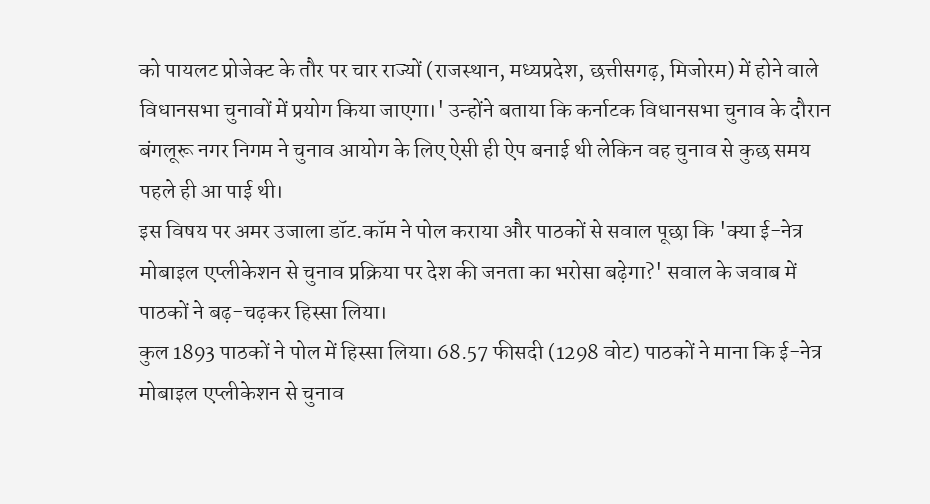को पायलट प्रोजेक्ट के तौर पर चार राज्यों (राजस्थान, मध्यप्रदेश, छत्तीसगढ़, मिजोरम) में होने वाले विधानसभा चुनावों में प्रयोग किया जाएगा।' उन्होंने बताया कि कर्नाटक विधानसभा चुनाव के दौरान बंगलूरू नगर निगम ने चुनाव आयोग के लिए ऐसी ही ऐप बनाई थी लेकिन वह चुनाव से कुछ समय पहले ही आ पाई थी।
इस विषय पर अमर उजाला डॉट.कॉम ने पोल कराया और पाठकों से सवाल पूछा कि 'क्या ई-नेत्र मोबाइल एप्लीकेशन से चुनाव प्रक्रिया पर देश की जनता का भरोसा बढ़ेगा?' सवाल के जवाब में पाठकों ने बढ़-चढ़कर हिस्सा लिया।
कुल 1893 पाठकों ने पोल में हिस्सा लिया। 68.57 फीसदी (1298 वोट) पाठकों ने माना कि ई-नेत्र मोबाइल एप्लीकेशन से चुनाव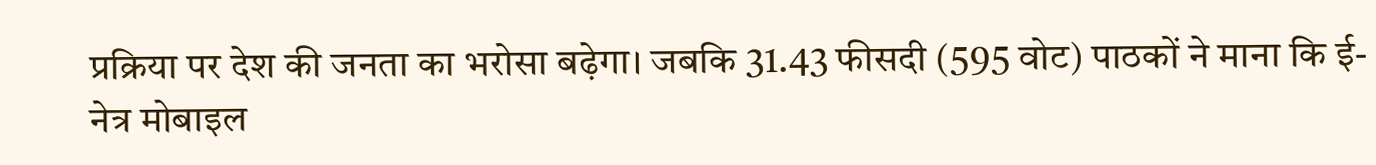प्रक्रिया पर देश की जनता का भरोसा बढ़ेगा। जबकि 31.43 फीसदी (595 वोट) पाठकों ने माना कि ई-नेत्र मोबाइल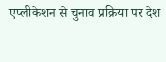एप्लीकेशन से चुनाव प्रक्रिया पर देश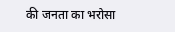की जनता का भरोसा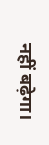नहीं बढ़ेगा।